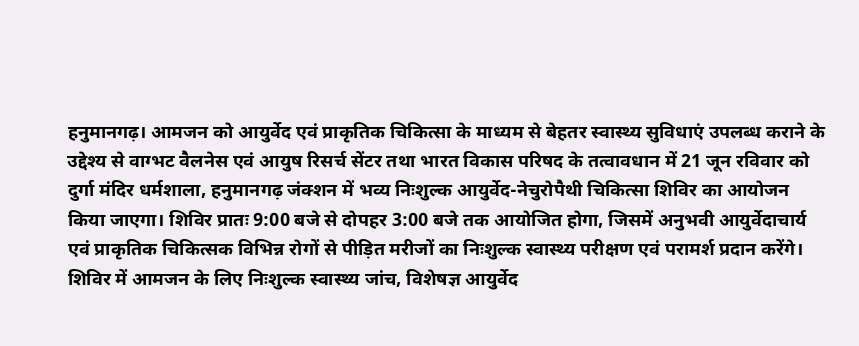हनुमानगढ़। आमजन को आयुर्वेद एवं प्राकृतिक चिकित्सा के माध्यम से बेहतर स्वास्थ्य सुविधाएं उपलब्ध कराने के उद्देश्य से वाग्भट वैलनेस एवं आयुष रिसर्च सेंटर तथा भारत विकास परिषद के तत्वावधान में 21 जून रविवार को दुर्गा मंदिर धर्मशाला, हनुमानगढ़ जंक्शन में भव्य निःशुल्क आयुर्वेद-नेचुरोपैथी चिकित्सा शिविर का आयोजन किया जाएगा। शिविर प्रातः 9:00 बजे से दोपहर 3:00 बजे तक आयोजित होगा, जिसमें अनुभवी आयुर्वेदाचार्य एवं प्राकृतिक चिकित्सक विभिन्न रोगों से पीड़ित मरीजों का निःशुल्क स्वास्थ्य परीक्षण एवं परामर्श प्रदान करेंगे।
शिविर में आमजन के लिए निःशुल्क स्वास्थ्य जांच, विशेषज्ञ आयुर्वेद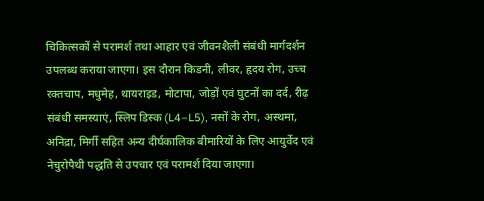चिकित्सकों से परामर्श तथा आहार एवं जीवनशैली संबंधी मार्गदर्शन उपलब्ध कराया जाएगा। इस दौरान किडनी, लीवर, हृदय रोग, उच्च रक्तचाप, मधुमेह, थायराइड, मोटापा, जोड़ों एवं घुटनों का दर्द, रीढ़ संबंधी समस्याएं, स्लिप डिस्क (L4–L5), नसों के रोग, अस्थमा, अनिद्रा, मिर्गी सहित अन्य दीर्घकालिक बीमारियों के लिए आयुर्वेद एवं नेचुरोपैथी पद्धति से उपचार एवं परामर्श दिया जाएगा।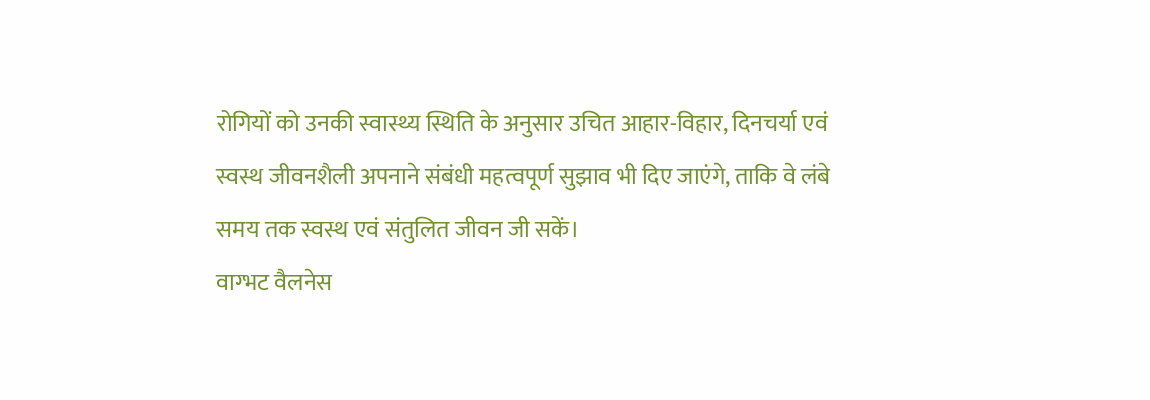रोगियों को उनकी स्वास्थ्य स्थिति के अनुसार उचित आहार-विहार, दिनचर्या एवं स्वस्थ जीवनशैली अपनाने संबंधी महत्वपूर्ण सुझाव भी दिए जाएंगे, ताकि वे लंबे समय तक स्वस्थ एवं संतुलित जीवन जी सकें।
वाग्भट वैलनेस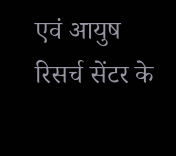एवं आयुष रिसर्च सेंटर के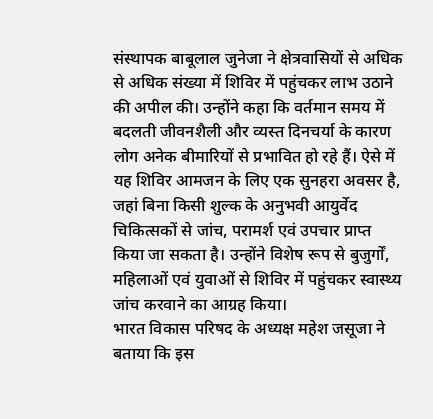संस्थापक बाबूलाल जुनेजा ने क्षेत्रवासियों से अधिक से अधिक संख्या में शिविर में पहुंचकर लाभ उठाने की अपील की। उन्होंने कहा कि वर्तमान समय में बदलती जीवनशैली और व्यस्त दिनचर्या के कारण लोग अनेक बीमारियों से प्रभावित हो रहे हैं। ऐसे में यह शिविर आमजन के लिए एक सुनहरा अवसर है, जहां बिना किसी शुल्क के अनुभवी आयुर्वेद चिकित्सकों से जांच, परामर्श एवं उपचार प्राप्त किया जा सकता है। उन्होंने विशेष रूप से बुजुर्गों, महिलाओं एवं युवाओं से शिविर में पहुंचकर स्वास्थ्य जांच करवाने का आग्रह किया।
भारत विकास परिषद के अध्यक्ष महेश जसूजा ने बताया कि इस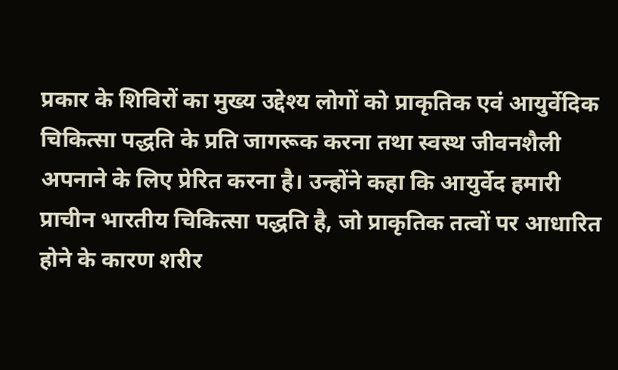प्रकार के शिविरों का मुख्य उद्देश्य लोगों को प्राकृतिक एवं आयुर्वेदिक चिकित्सा पद्धति के प्रति जागरूक करना तथा स्वस्थ जीवनशैली अपनाने के लिए प्रेरित करना है। उन्होंने कहा कि आयुर्वेद हमारी प्राचीन भारतीय चिकित्सा पद्धति है, जो प्राकृतिक तत्वों पर आधारित होने के कारण शरीर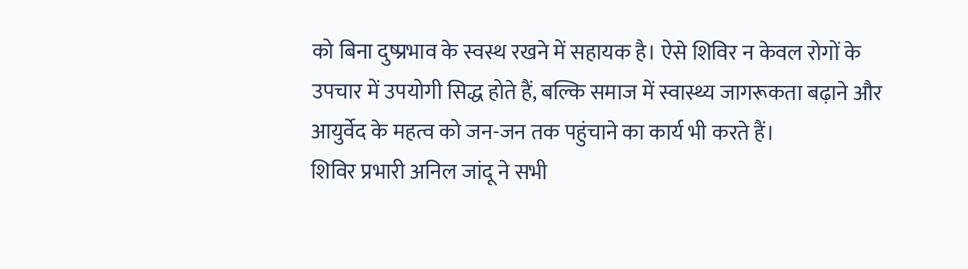को बिना दुष्प्रभाव के स्वस्थ रखने में सहायक है। ऐसे शिविर न केवल रोगों के उपचार में उपयोगी सिद्ध होते हैं, बल्कि समाज में स्वास्थ्य जागरूकता बढ़ाने और आयुर्वेद के महत्व को जन-जन तक पहुंचाने का कार्य भी करते हैं।
शिविर प्रभारी अनिल जांदू ने सभी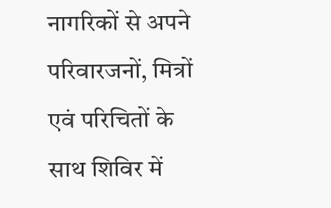नागरिकों से अपने परिवारजनों, मित्रों एवं परिचितों के साथ शिविर में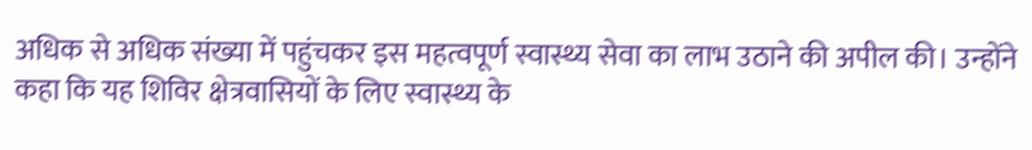अधिक से अधिक संख्या में पहुंचकर इस महत्वपूर्ण स्वास्थ्य सेवा का लाभ उठाने की अपील की। उन्होंने कहा कि यह शिविर क्षेत्रवासियों के लिए स्वास्थ्य के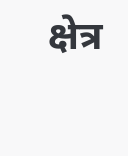क्षेत्र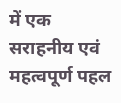में एक सराहनीय एवं महत्वपूर्ण पहल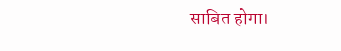साबित होगा।